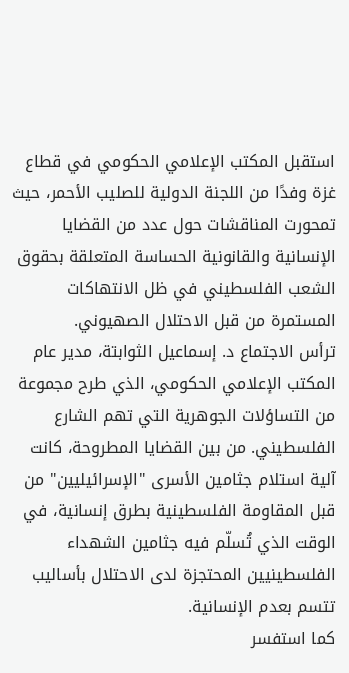استقبل المكتب الإعلامي الحكومي في قطاع غزة وفدًا من اللجنة الدولية للصليب الأحمر، حيث تمحورت المناقشات حول عدد من القضايا الإنسانية والقانونية الحساسة المتعلقة بحقوق الشعب الفلسطيني في ظل الانتهاكات المستمرة من قبل الاحتلال الصهيوني.
ترأس الاجتماع د. إسماعيل الثوابتة، مدير عام المكتب الإعلامي الحكومي، الذي طرح مجموعة من التساؤلات الجوهرية التي تهم الشارع الفلسطيني. من بين القضايا المطروحة، كانت آلية استلام جثامين الأسرى "الإسرائيليين" من قبل المقاومة الفلسطينية بطرق إنسانية، في الوقت الذي تُسلّم فيه جثامين الشهداء الفلسطينيين المحتجزة لدى الاحتلال بأساليب تتسم بعدم الإنسانية.
كما استفسر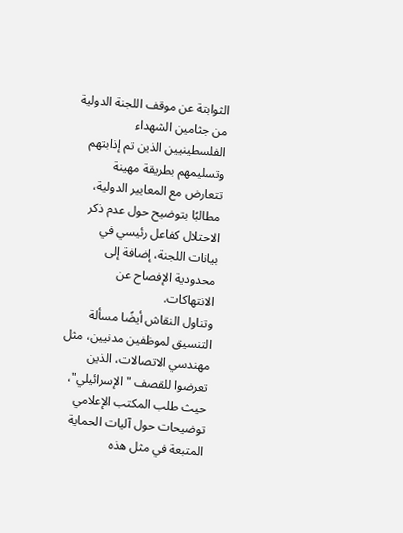الثوابتة عن موقف اللجنة الدولية من جثامين الشهداء الفلسطينيين الذين تم إذابتهم وتسليمهم بطريقة مهينة تتعارض مع المعايير الدولية، مطالبًا بتوضيح حول عدم ذكر الاحتلال كفاعل رئيسي في بيانات اللجنة، إضافة إلى محدودية الإفصاح عن الانتهاكات.
وتناول النقاش أيضًا مسألة التنسيق لموظفين مدنيين، مثل مهندسي الاتصالات، الذين تعرضوا للقصف "الإسرائيلي"، حيث طلب المكتب الإعلامي توضيحات حول آليات الحماية المتبعة في مثل هذه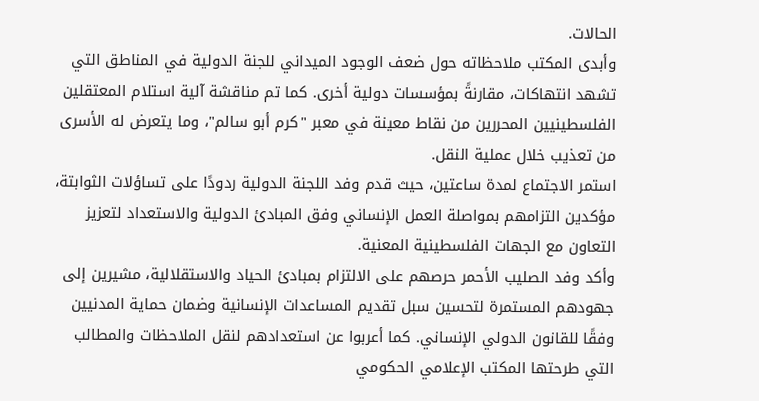الحالات.
وأبدى المكتب ملاحظاته حول ضعف الوجود الميداني للجنة الدولية في المناطق التي تشهد انتهاكات، مقارنةً بمؤسسات دولية أخرى. كما تم مناقشة آلية استلام المعتقلين الفلسطينيين المحررين من نقاط معينة في معبر "كرم أبو سالم"، وما يتعرض له الأسرى من تعذيب خلال عملية النقل.
استمر الاجتماع لمدة ساعتين، حيث قدم وفد اللجنة الدولية ردودًا على تساؤلات الثوابتة، مؤكدين التزامهم بمواصلة العمل الإنساني وفق المبادئ الدولية والاستعداد لتعزيز التعاون مع الجهات الفلسطينية المعنية.
وأكد وفد الصليب الأحمر حرصهم على الالتزام بمبادئ الحياد والاستقلالية، مشيرين إلى جهودهم المستمرة لتحسين سبل تقديم المساعدات الإنسانية وضمان حماية المدنيين وفقًا للقانون الدولي الإنساني. كما أعربوا عن استعدادهم لنقل الملاحظات والمطالب التي طرحتها المكتب الإعلامي الحكومي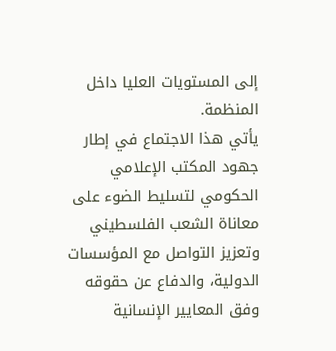إلى المستويات العليا داخل المنظمة.
يأتي هذا الاجتماع في إطار جهود المكتب الإعلامي الحكومي لتسليط الضوء على معاناة الشعب الفلسطيني وتعزيز التواصل مع المؤسسات الدولية، والدفاع عن حقوقه وفق المعايير الإنسانية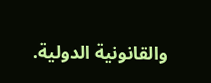والقانونية الدولية.